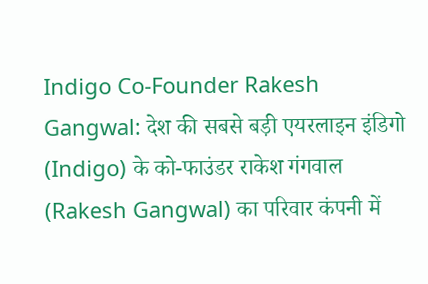Indigo Co-Founder Rakesh Gangwal: देश की सबसे बड़ी एयरलाइन इंडिगो (Indigo) के को-फाउंडर राकेश गंगवाल (Rakesh Gangwal) का परिवार कंपनी में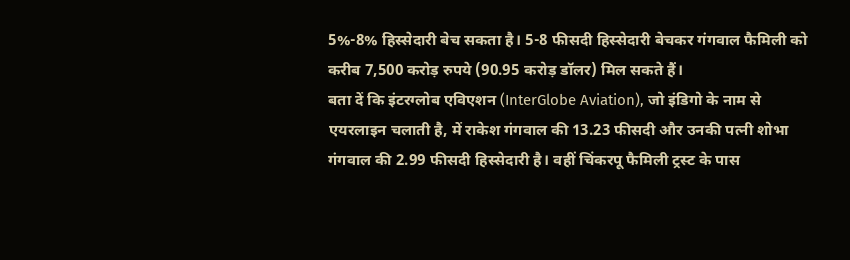5%-8% हिस्सेदारी बेच सकता है। 5-8 फीसदी हिस्सेदारी बेचकर गंगवाल फैमिली को करीब 7,500 करोड़ रुपये (90.95 करोड़ डॉलर) मिल सकते हैं।
बता दें कि इंटरग्लोब एविएशन (InterGlobe Aviation), जो इंडिगो के नाम से एयरलाइन चलाती है, में राकेश गंगवाल की 13.23 फीसदी और उनकी पत्नी शोभा गंगवाल की 2.99 फीसदी हिस्सेदारी है। वहीं चिंकरपू फैमिली ट्रस्ट के पास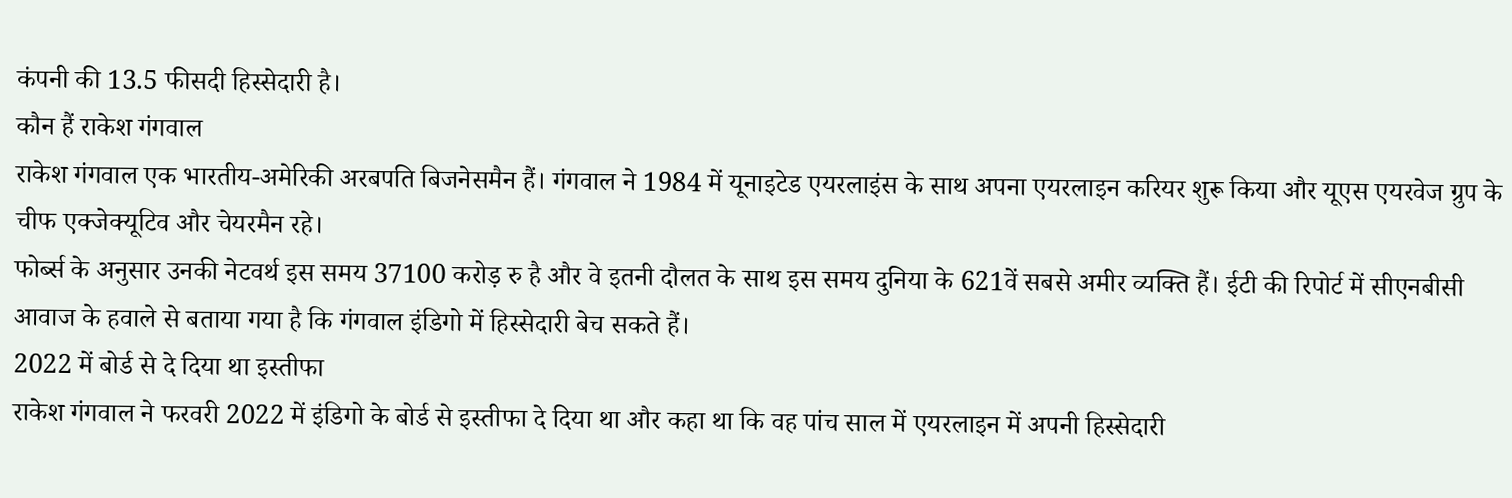कंपनी की 13.5 फीसदी हिस्सेदारी है।
कौन हैं राकेश गंगवाल
राकेश गंगवाल एक भारतीय-अमेरिकी अरबपति बिजनेसमैन हैं। गंगवाल ने 1984 में यूनाइटेड एयरलाइंस के साथ अपना एयरलाइन करियर शुरू किया और यूएस एयरवेज ग्रुप के चीफ एक्जेक्यूटिव और चेयरमैन रहे।
फोर्ब्स के अनुसार उनकी नेटवर्थ इस समय 37100 करोड़ रु है और वे इतनी दौलत के साथ इस समय दुनिया के 621वें सबसे अमीर व्यक्ति हैं। ईटी की रिपोर्ट में सीएनबीसी आवाज के हवाले से बताया गया है कि गंगवाल इंडिगो में हिस्सेदारी बेच सकते हैं।
2022 में बोर्ड से दे दिया था इस्तीफा
राकेश गंगवाल ने फरवरी 2022 में इंडिगो के बोर्ड से इस्तीफा दे दिया था और कहा था कि वह पांच साल में एयरलाइन में अपनी हिस्सेदारी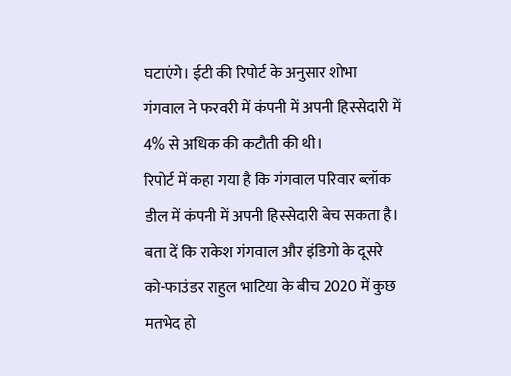घटाएंगे। ईटी की रिपोर्ट के अनुसार शोभा गंगवाल ने फरवरी में कंपनी में अपनी हिस्सेदारी में 4% से अधिक की कटौती की थी।
रिपोर्ट में कहा गया है कि गंगवाल परिवार ब्लॉक डील में कंपनी में अपनी हिस्सेदारी बेच सकता है। बता दें कि राकेश गंगवाल और इंडिगो के दूसरे को-फाउंडर राहुल भाटिया के बीच 2020 में कुछ मतभेद हो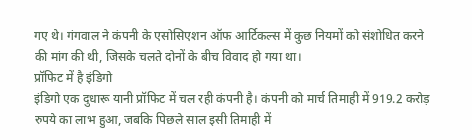गए थे। गंगवाल ने कंपनी के एसोसिएशन ऑफ आर्टिकल्स में कुछ नियमों को संशोधित करने की मांग की थी, जिसके चलते दोनों के बीच विवाद हो गया था।
प्रॉफिट में है इंडिगो
इंडिगो एक दुधारू यानी प्रॉफिट में चल रही कंपनी है। कंपनी को मार्च तिमाही में 919.2 करोड़ रुपये का लाभ हुआ, जबकि पिछले साल इसी तिमाही में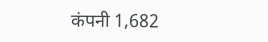कंपनी 1,682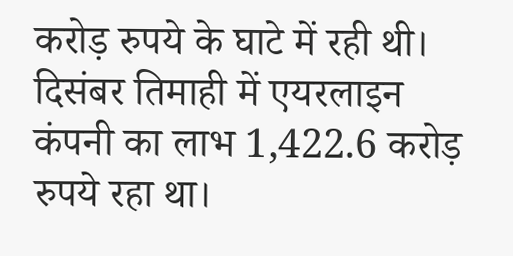करोड़ रुपये के घाटे में रही थी। दिसंबर तिमाही में एयरलाइन कंपनी का लाभ 1,422.6 करोड़ रुपये रहा था।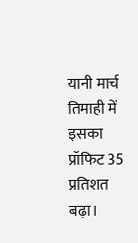यानी मार्च तिमाही में इसका प्रॉफिट 35 प्रतिशत बढ़ा।